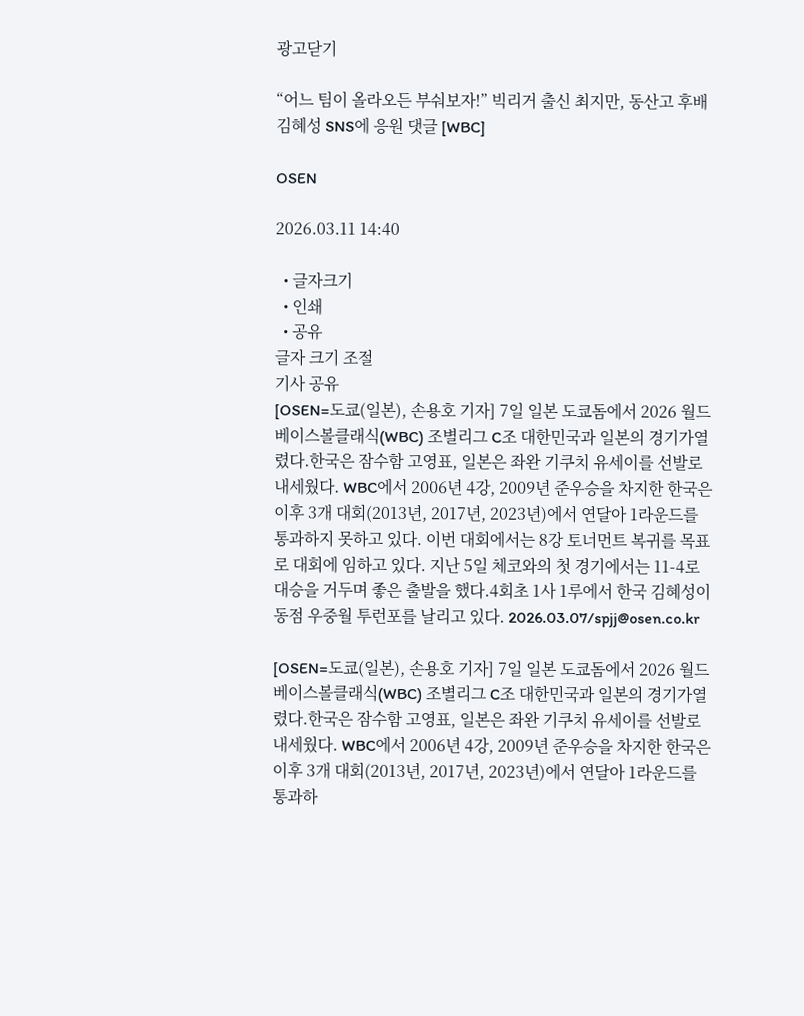광고닫기

“어느 팀이 올라오든 부숴보자!” 빅리거 출신 최지만, 동산고 후배 김혜성 SNS에 응원 댓글 [WBC]

OSEN

2026.03.11 14:40

  • 글자크기
  • 인쇄
  • 공유
글자 크기 조절
기사 공유
[OSEN=도쿄(일본), 손용호 기자] 7일 일본 도쿄돔에서 2026 월드베이스볼클래식(WBC) 조별리그 C조 대한민국과 일본의 경기가열렸다.한국은 잠수함 고영표, 일본은 좌완 기쿠치 유세이를 선발로 내세웠다. WBC에서 2006년 4강, 2009년 준우승을 차지한 한국은 이후 3개 대회(2013년, 2017년, 2023년)에서 연달아 1라운드를 통과하지 못하고 있다. 이번 대회에서는 8강 토너먼트 복귀를 목표로 대회에 임하고 있다. 지난 5일 체코와의 첫 경기에서는 11-4로 대승을 거두며 좋은 출발을 했다.4회초 1사 1루에서 한국 김혜성이 동점 우중월 투런포를 날리고 있다. 2026.03.07/spjj@osen.co.kr

[OSEN=도쿄(일본), 손용호 기자] 7일 일본 도쿄돔에서 2026 월드베이스볼클래식(WBC) 조별리그 C조 대한민국과 일본의 경기가열렸다.한국은 잠수함 고영표, 일본은 좌완 기쿠치 유세이를 선발로 내세웠다. WBC에서 2006년 4강, 2009년 준우승을 차지한 한국은 이후 3개 대회(2013년, 2017년, 2023년)에서 연달아 1라운드를 통과하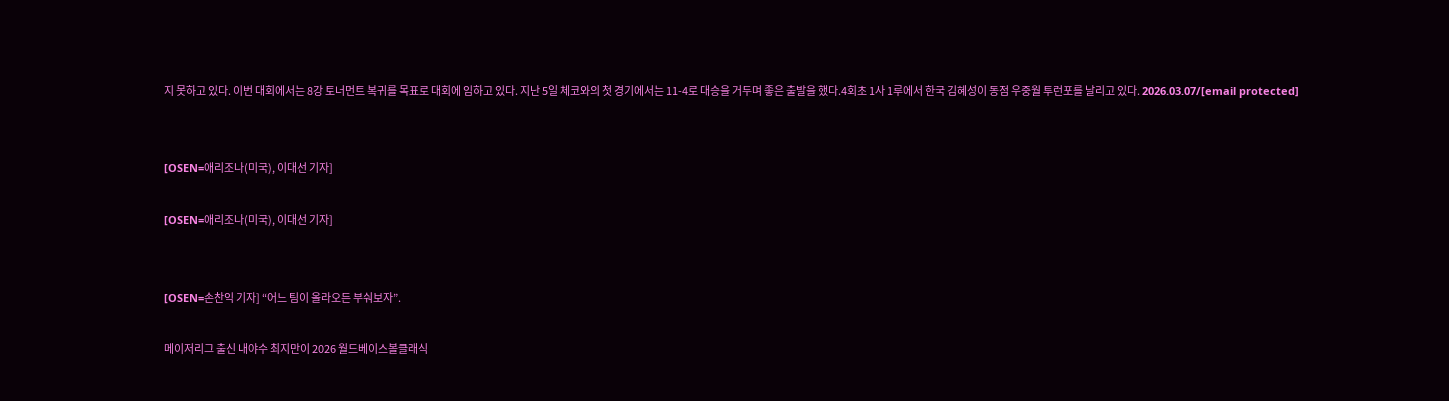지 못하고 있다. 이번 대회에서는 8강 토너먼트 복귀를 목표로 대회에 임하고 있다. 지난 5일 체코와의 첫 경기에서는 11-4로 대승을 거두며 좋은 출발을 했다.4회초 1사 1루에서 한국 김혜성이 동점 우중월 투런포를 날리고 있다. 2026.03.07/[email protected]


[OSEN=애리조나(미국), 이대선 기자]

[OSEN=애리조나(미국), 이대선 기자]


[OSEN=손찬익 기자] “어느 팀이 올라오든 부숴보자”.

메이저리그 출신 내야수 최지만이 2026 월드베이스볼클래식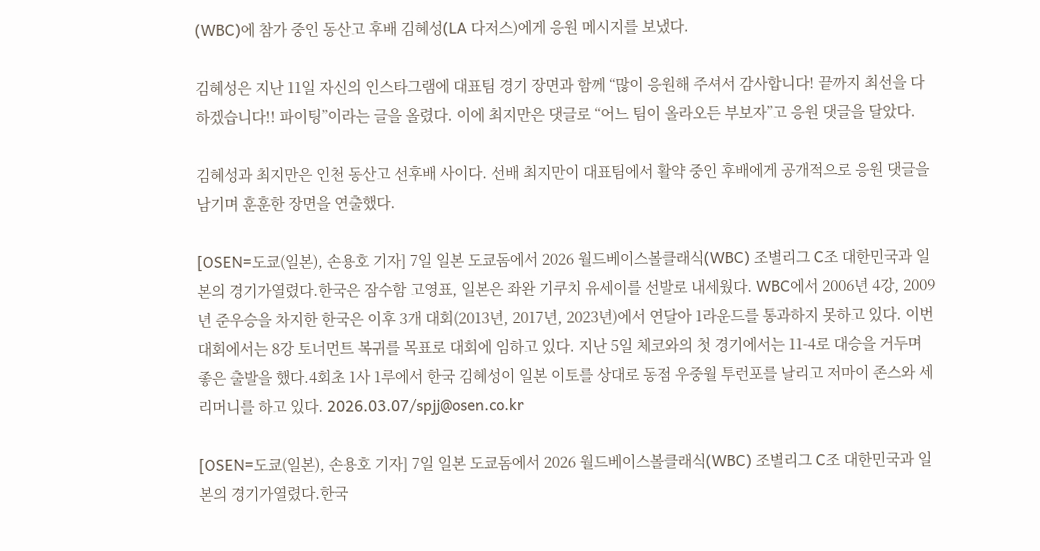(WBC)에 참가 중인 동산고 후배 김혜성(LA 다저스)에게 응원 메시지를 보냈다.

김혜성은 지난 11일 자신의 인스타그램에 대표팀 경기 장면과 함께 “많이 응원해 주셔서 감사합니다! 끝까지 최선을 다하겠습니다!! 파이팅”이라는 글을 올렸다. 이에 최지만은 댓글로 “어느 팀이 올라오든 부보자”고 응원 댓글을 달았다.

김혜성과 최지만은 인천 동산고 선후배 사이다. 선배 최지만이 대표팀에서 활약 중인 후배에게 공개적으로 응원 댓글을 남기며 훈훈한 장면을 연출했다.

[OSEN=도쿄(일본), 손용호 기자] 7일 일본 도쿄돔에서 2026 월드베이스볼클래식(WBC) 조별리그 C조 대한민국과 일본의 경기가열렸다.한국은 잠수함 고영표, 일본은 좌완 기쿠치 유세이를 선발로 내세웠다. WBC에서 2006년 4강, 2009년 준우승을 차지한 한국은 이후 3개 대회(2013년, 2017년, 2023년)에서 연달아 1라운드를 통과하지 못하고 있다. 이번 대회에서는 8강 토너먼트 복귀를 목표로 대회에 임하고 있다. 지난 5일 체코와의 첫 경기에서는 11-4로 대승을 거두며 좋은 출발을 했다.4회초 1사 1루에서 한국 김혜성이 일본 이토를 상대로 동점 우중월 투런포를 날리고 저마이 존스와 세리머니를 하고 있다. 2026.03.07/spjj@osen.co.kr

[OSEN=도쿄(일본), 손용호 기자] 7일 일본 도쿄돔에서 2026 월드베이스볼클래식(WBC) 조별리그 C조 대한민국과 일본의 경기가열렸다.한국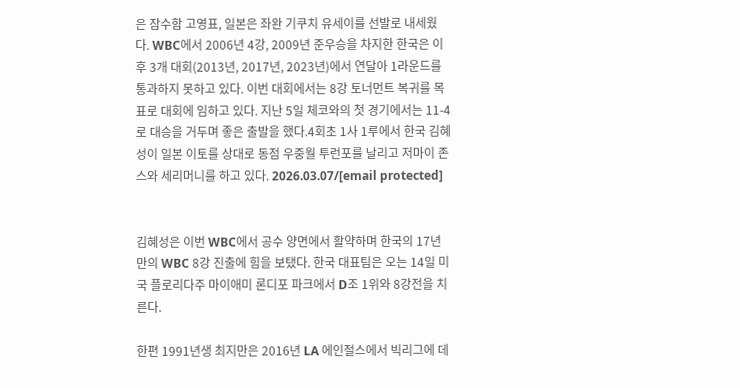은 잠수함 고영표, 일본은 좌완 기쿠치 유세이를 선발로 내세웠다. WBC에서 2006년 4강, 2009년 준우승을 차지한 한국은 이후 3개 대회(2013년, 2017년, 2023년)에서 연달아 1라운드를 통과하지 못하고 있다. 이번 대회에서는 8강 토너먼트 복귀를 목표로 대회에 임하고 있다. 지난 5일 체코와의 첫 경기에서는 11-4로 대승을 거두며 좋은 출발을 했다.4회초 1사 1루에서 한국 김혜성이 일본 이토를 상대로 동점 우중월 투런포를 날리고 저마이 존스와 세리머니를 하고 있다. 2026.03.07/[email protected]


김혜성은 이번 WBC에서 공수 양면에서 활약하며 한국의 17년 만의 WBC 8강 진출에 힘을 보탰다. 한국 대표팀은 오는 14일 미국 플로리다주 마이애미 론디포 파크에서 D조 1위와 8강전을 치른다.

한편 1991년생 최지만은 2016년 LA 에인절스에서 빅리그에 데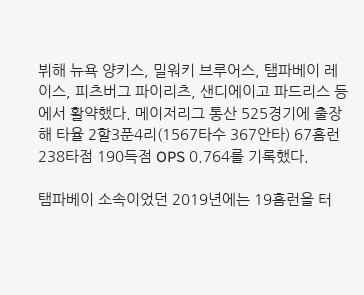뷔해 뉴욕 양키스, 밀워키 브루어스, 탬파베이 레이스, 피츠버그 파이리츠, 샌디에이고 파드리스 등에서 활약했다. 메이저리그 통산 525경기에 출장해 타율 2할3푼4리(1567타수 367안타) 67홈런 238타점 190득점 OPS 0.764를 기록했다.

탬파베이 소속이었던 2019년에는 19홈런을 터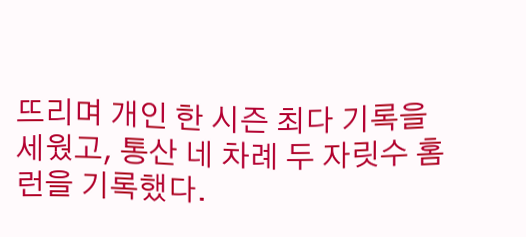뜨리며 개인 한 시즌 최다 기록을 세웠고, 통산 네 차례 두 자릿수 홈런을 기록했다.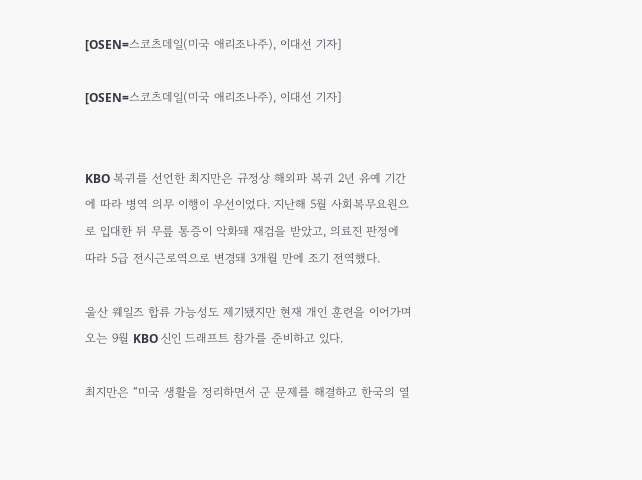[OSEN=스코츠데일(미국 애리조나주), 이대선 기자]

[OSEN=스코츠데일(미국 애리조나주), 이대선 기자]


KBO 복귀를 선언한 최지만은 규정상 해외파 복귀 2년 유예 기간에 따라 병역 의무 이행이 우선이었다. 지난해 5월 사회복무요원으로 입대한 뒤 무릎 통증이 악화돼 재검을 받았고, 의료진 판정에 따라 5급 전시근로역으로 변경돼 3개월 만에 조기 전역했다.

울산 웨일즈 합류 가능성도 제기됐지만 현재 개인 훈련을 이어가며 오는 9월 KBO 신인 드래프트 참가를 준비하고 있다.

최지만은 “미국 생활을 정리하면서 군 문제를 해결하고 한국의 열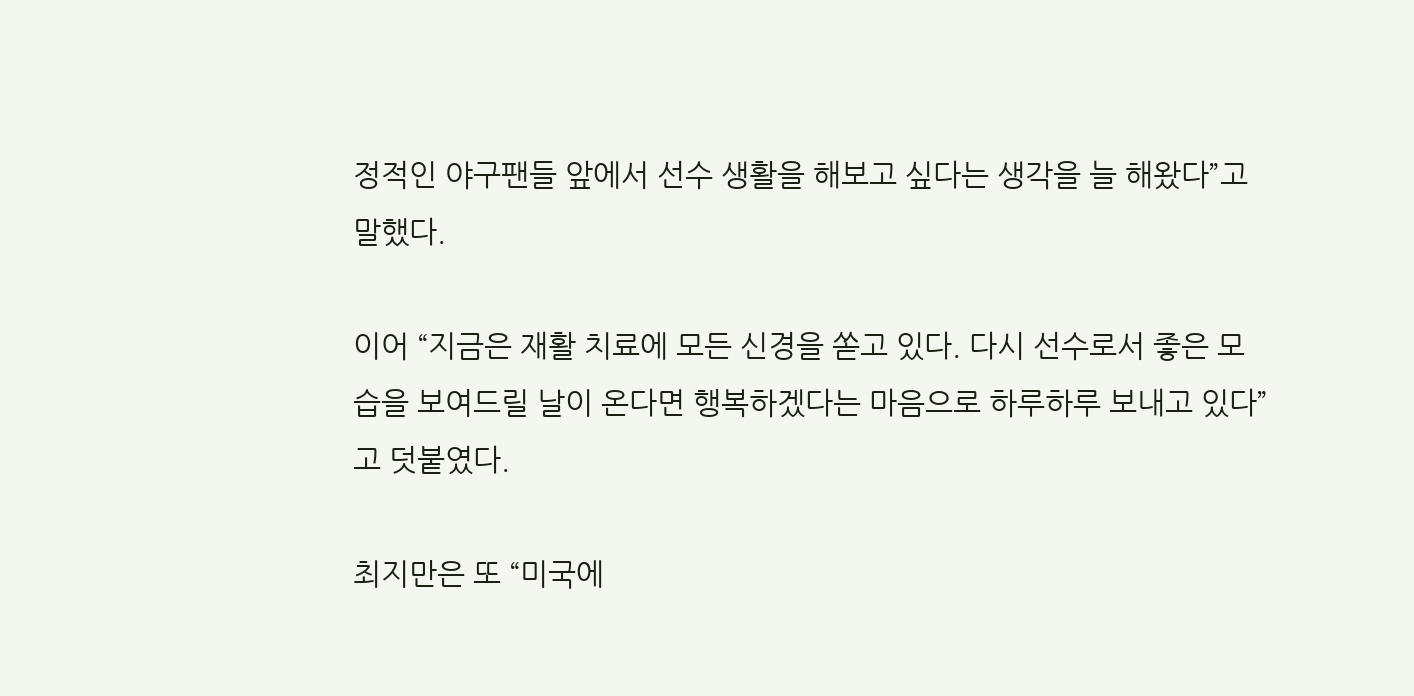정적인 야구팬들 앞에서 선수 생활을 해보고 싶다는 생각을 늘 해왔다”고 말했다.

이어 “지금은 재활 치료에 모든 신경을 쏟고 있다. 다시 선수로서 좋은 모습을 보여드릴 날이 온다면 행복하겠다는 마음으로 하루하루 보내고 있다”고 덧붙였다.

최지만은 또 “미국에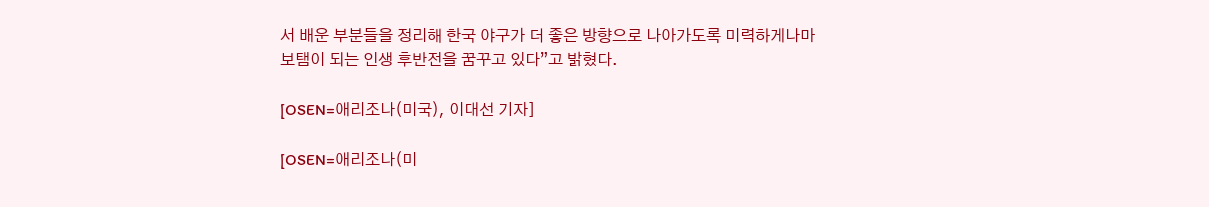서 배운 부분들을 정리해 한국 야구가 더 좋은 방향으로 나아가도록 미력하게나마 보탬이 되는 인생 후반전을 꿈꾸고 있다”고 밝혔다.

[OSEN=애리조나(미국), 이대선 기자]

[OSEN=애리조나(미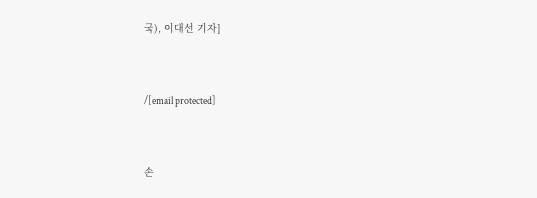국), 이대선 기자]


/[email protected]


손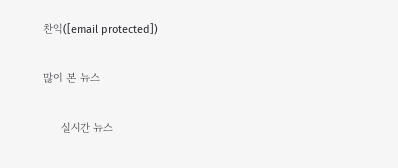찬익([email protected])

많이 본 뉴스

      실시간 뉴스